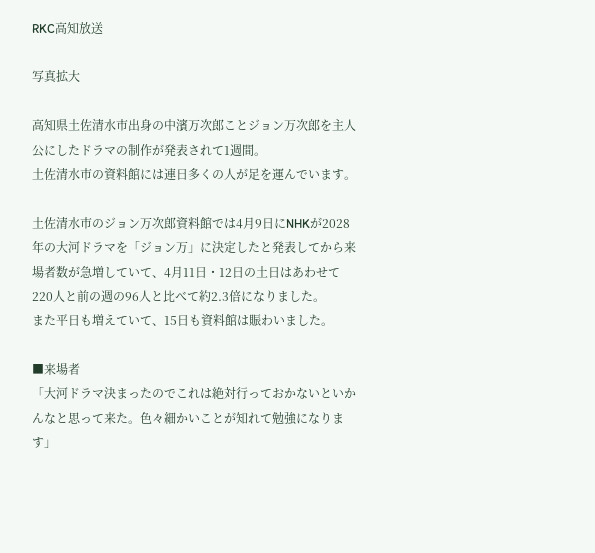RKC高知放送

写真拡大

高知県土佐清水市出身の中濱万次郎ことジョン万次郎を主人公にしたドラマの制作が発表されて1週間。
土佐清水市の資料館には連日多くの人が足を運んでいます。

土佐清水市のジョン万次郎資料館では4月9日にNHKが2028年の大河ドラマを「ジョン万」に決定したと発表してから来場者数が急増していて、4月11日・12日の土日はあわせて220人と前の週の96人と比べて約2.3倍になりました。
また平日も増えていて、15日も資料館は賑わいました。

■来場者
「大河ドラマ決まったのでこれは絶対行っておかないといかんなと思って来た。色々細かいことが知れて勉強になります」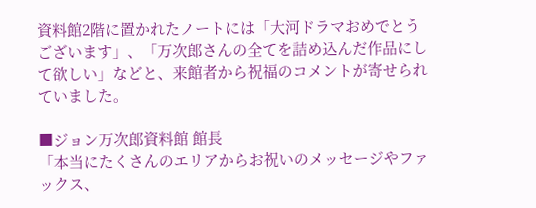資料館2階に置かれたノートには「大河ドラマおめでとうございます」、「万次郎さんの全てを詰め込んだ作品にして欲しい」などと、来館者から祝福のコメントが寄せられていました。

■ジョン万次郎資料館 館長
「本当にたくさんのエリアからお祝いのメッセージやファックス、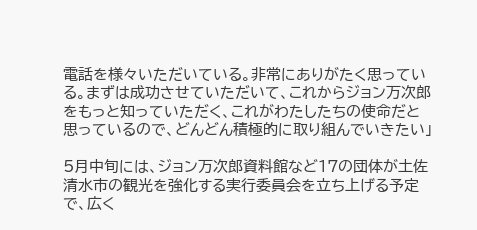電話を様々いただいている。非常にありがたく思っている。まずは成功させていただいて、これからジョン万次郎をもっと知っていただく、これがわたしたちの使命だと思っているので、どんどん積極的に取り組んでいきたい」

5月中旬には、ジョン万次郎資料館など17の団体が土佐清水市の観光を強化する実行委員会を立ち上げる予定で、広く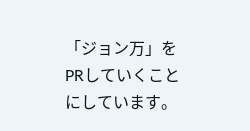「ジョン万」をPRしていくことにしています。